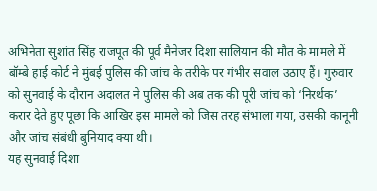अभिनेता सुशांत सिंह राजपूत की पूर्व मैनेजर दिशा सालियान की मौत के मामले में बॉम्बे हाई कोर्ट ने मुंबई पुलिस की जांच के तरीके पर गंभीर सवाल उठाए हैं। गुरुवार को सुनवाई के दौरान अदालत ने पुलिस की अब तक की पूरी जांच को ‘निरर्थक’ करार देते हुए पूछा कि आखिर इस मामले को जिस तरह संभाला गया, उसकी कानूनी और जांच संबंधी बुनियाद क्या थी।
यह सुनवाई दिशा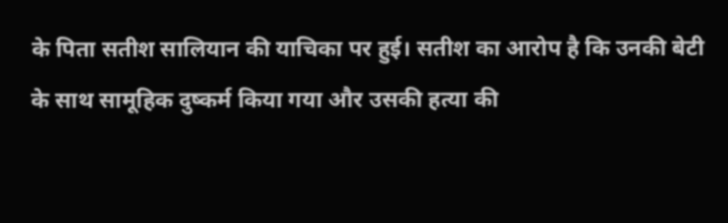के पिता सतीश सालियान की याचिका पर हुई। सतीश का आरोप है कि उनकी बेटी के साथ सामूहिक दुष्कर्म किया गया और उसकी हत्या की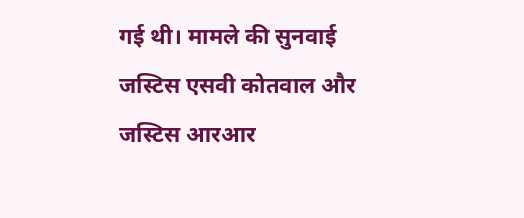गई थी। मामले की सुनवाई जस्टिस एसवी कोतवाल और जस्टिस आरआर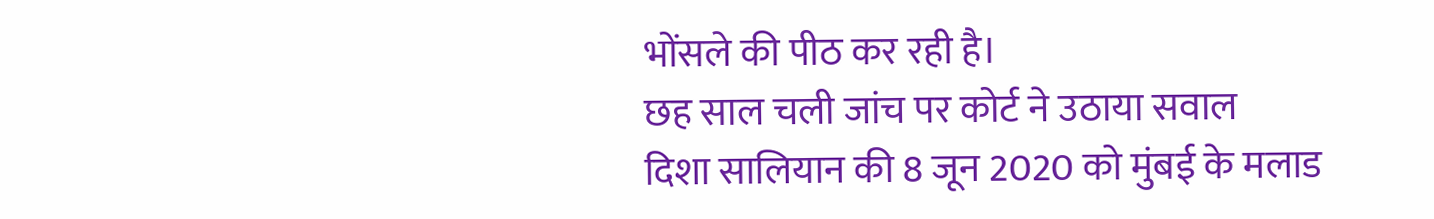भोंसले की पीठ कर रही है।
छह साल चली जांच पर कोर्ट ने उठाया सवाल
दिशा सालियान की 8 जून 2020 को मुंबई के मलाड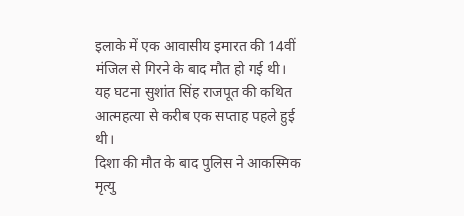इलाके में एक आवासीय इमारत की 14वीं मंजिल से गिरने के बाद मौत हो गई थी। यह घटना सुशांत सिंह राजपूत की कथित आत्महत्या से करीब एक सप्ताह पहले हुई थी।
दिशा की मौत के बाद पुलिस ने आकस्मिक मृत्यु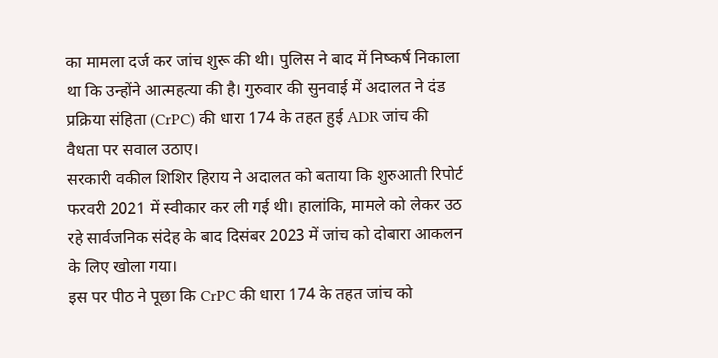का मामला दर्ज कर जांच शुरू की थी। पुलिस ने बाद में निष्कर्ष निकाला था कि उन्होंने आत्महत्या की है। गुरुवार की सुनवाई में अदालत ने दंड प्रक्रिया संहिता (CrPC) की धारा 174 के तहत हुई ADR जांच की वैधता पर सवाल उठाए।
सरकारी वकील शिशिर हिराय ने अदालत को बताया कि शुरुआती रिपोर्ट फरवरी 2021 में स्वीकार कर ली गई थी। हालांकि, मामले को लेकर उठ रहे सार्वजनिक संदेह के बाद दिसंबर 2023 में जांच को दोबारा आकलन के लिए खोला गया।
इस पर पीठ ने पूछा कि CrPC की धारा 174 के तहत जांच को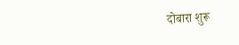दोबारा शुरू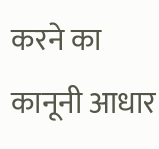करने का कानूनी आधार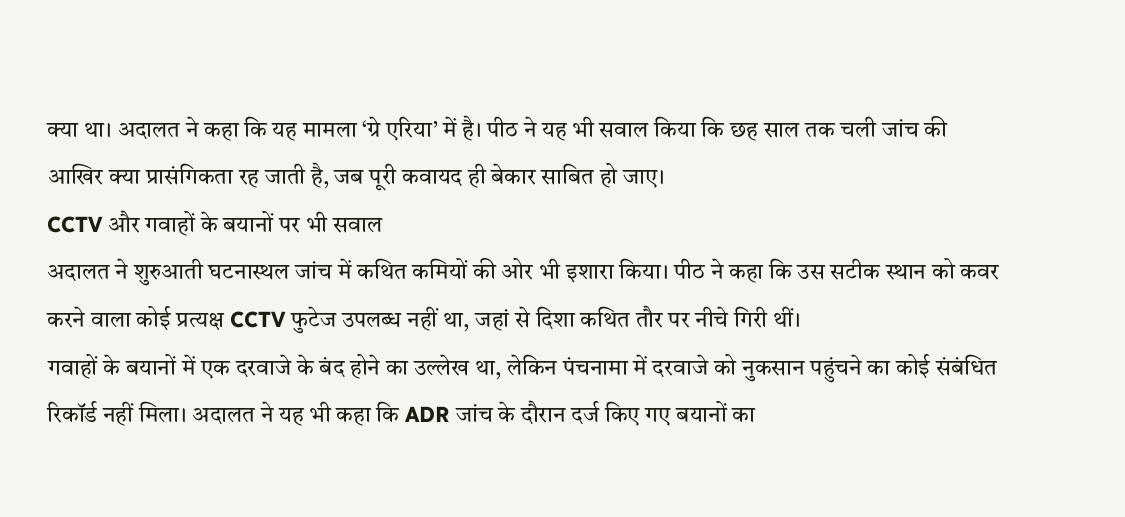क्या था। अदालत ने कहा कि यह मामला ‘ग्रे एरिया’ में है। पीठ ने यह भी सवाल किया कि छह साल तक चली जांच की आखिर क्या प्रासंगिकता रह जाती है, जब पूरी कवायद ही बेकार साबित हो जाए।
CCTV और गवाहों के बयानों पर भी सवाल
अदालत ने शुरुआती घटनास्थल जांच में कथित कमियों की ओर भी इशारा किया। पीठ ने कहा कि उस सटीक स्थान को कवर करने वाला कोई प्रत्यक्ष CCTV फुटेज उपलब्ध नहीं था, जहां से दिशा कथित तौर पर नीचे गिरी थीं।
गवाहों के बयानों में एक दरवाजे के बंद होने का उल्लेख था, लेकिन पंचनामा में दरवाजे को नुकसान पहुंचने का कोई संबंधित रिकॉर्ड नहीं मिला। अदालत ने यह भी कहा कि ADR जांच के दौरान दर्ज किए गए बयानों का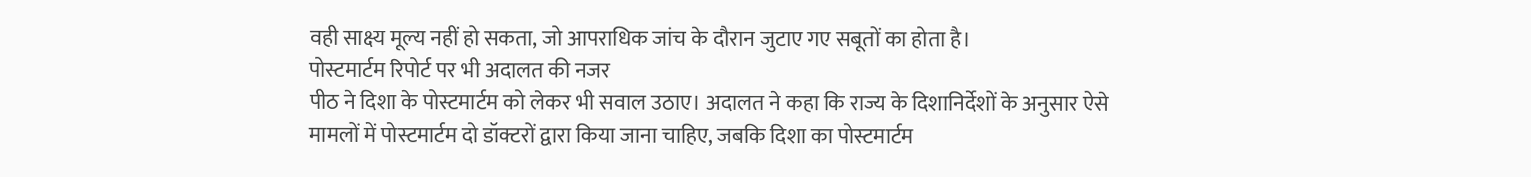वही साक्ष्य मूल्य नहीं हो सकता, जो आपराधिक जांच के दौरान जुटाए गए सबूतों का होता है।
पोस्टमार्टम रिपोर्ट पर भी अदालत की नजर
पीठ ने दिशा के पोस्टमार्टम को लेकर भी सवाल उठाए। अदालत ने कहा कि राज्य के दिशानिर्देशों के अनुसार ऐसे मामलों में पोस्टमार्टम दो डॉक्टरों द्वारा किया जाना चाहिए, जबकि दिशा का पोस्टमार्टम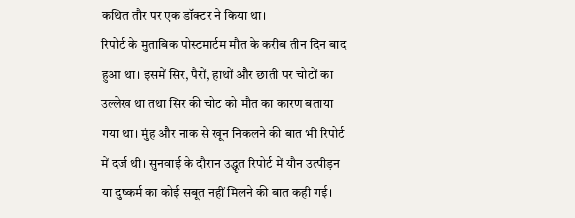कथित तौर पर एक डॉक्टर ने किया था।
रिपोर्ट के मुताबिक पोस्टमार्टम मौत के करीब तीन दिन बाद हुआ था। इसमें सिर, पैरों, हाथों और छाती पर चोटों का उल्लेख था तथा सिर की चोट को मौत का कारण बताया गया था। मुंह और नाक से खून निकलने की बात भी रिपोर्ट में दर्ज थी। सुनवाई के दौरान उद्धृत रिपोर्ट में यौन उत्पीड़न या दुष्कर्म का कोई सबूत नहीं मिलने की बात कही गई।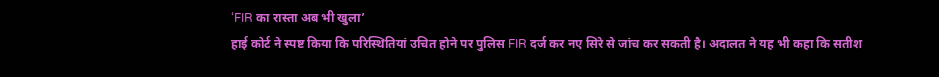‘FIR का रास्ता अब भी खुला’
हाई कोर्ट ने स्पष्ट किया कि परिस्थितियां उचित होने पर पुलिस FIR दर्ज कर नए सिरे से जांच कर सकती है। अदालत ने यह भी कहा कि सतीश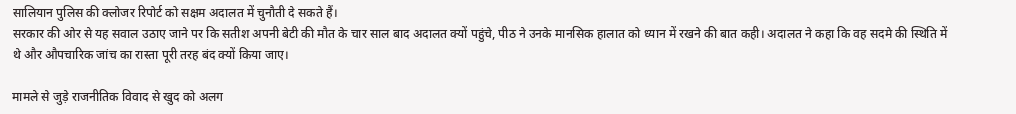सालियान पुलिस की क्लोजर रिपोर्ट को सक्षम अदालत में चुनौती दे सकते हैं।
सरकार की ओर से यह सवाल उठाए जाने पर कि सतीश अपनी बेटी की मौत के चार साल बाद अदालत क्यों पहुंचे, पीठ ने उनके मानसिक हालात को ध्यान में रखने की बात कही। अदालत ने कहा कि वह सदमे की स्थिति में थे और औपचारिक जांच का रास्ता पूरी तरह बंद क्यों किया जाए।

मामले से जुड़े राजनीतिक विवाद से खुद को अलग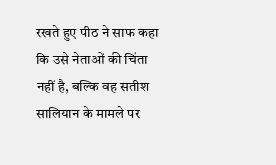रखते हुए पीठ ने साफ कहा कि उसे नेताओं की चिंता नहीं है, बल्कि वह सतीश सालियान के मामले पर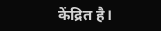केंद्रित है।